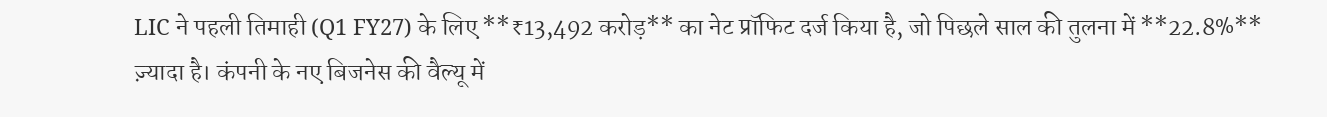LIC ने पहली तिमाही (Q1 FY27) के लिए **₹13,492 करोड़** का नेट प्रॉफिट दर्ज किया है, जो पिछले साल की तुलना में **22.8%** ज़्यादा है। कंपनी के नए बिजनेस की वैल्यू में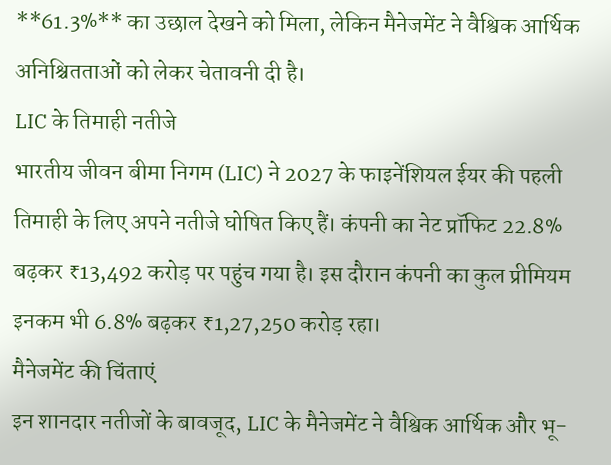**61.3%** का उछाल देखने को मिला, लेकिन मैनेजमेंट ने वैश्विक आर्थिक अनिश्चितताओं को लेकर चेतावनी दी है।
LIC के तिमाही नतीजे
भारतीय जीवन बीमा निगम (LIC) ने 2027 के फाइनेंशियल ईयर की पहली तिमाही के लिए अपने नतीजे घोषित किए हैं। कंपनी का नेट प्रॉफिट 22.8% बढ़कर ₹13,492 करोड़ पर पहुंच गया है। इस दौरान कंपनी का कुल प्रीमियम इनकम भी 6.8% बढ़कर ₹1,27,250 करोड़ रहा।
मैनेजमेंट की चिंताएं
इन शानदार नतीजों के बावजूद, LIC के मैनेजमेंट ने वैश्विक आर्थिक और भू-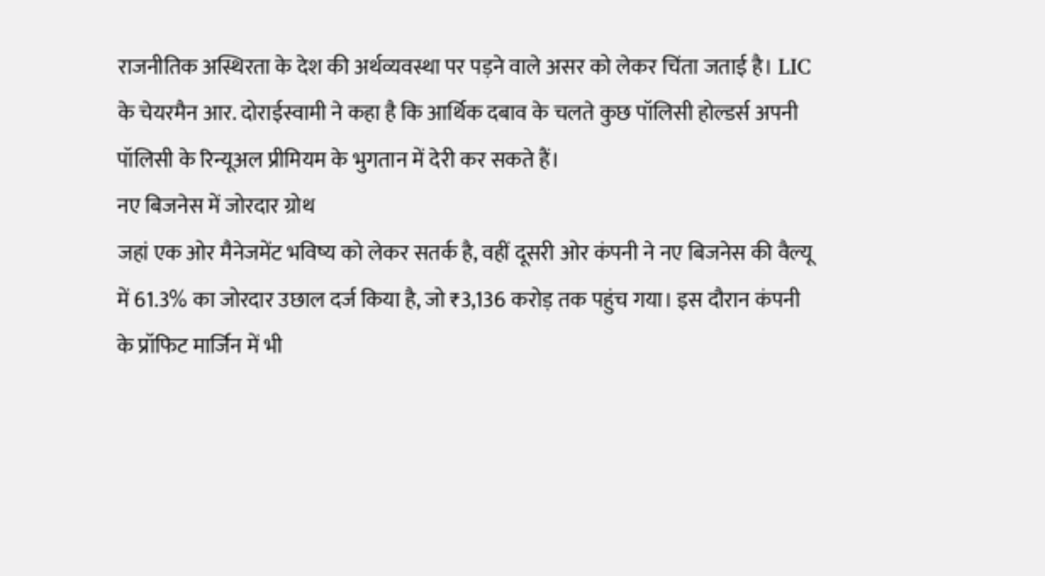राजनीतिक अस्थिरता के देश की अर्थव्यवस्था पर पड़ने वाले असर को लेकर चिंता जताई है। LIC के चेयरमैन आर. दोराईस्वामी ने कहा है कि आर्थिक दबाव के चलते कुछ पॉलिसी होल्डर्स अपनी पॉलिसी के रिन्यूअल प्रीमियम के भुगतान में देरी कर सकते हैं।
नए बिजनेस में जोरदार ग्रोथ
जहां एक ओर मैनेजमेंट भविष्य को लेकर सतर्क है, वहीं दूसरी ओर कंपनी ने नए बिजनेस की वैल्यू में 61.3% का जोरदार उछाल दर्ज किया है, जो ₹3,136 करोड़ तक पहुंच गया। इस दौरान कंपनी के प्रॉफिट मार्जिन में भी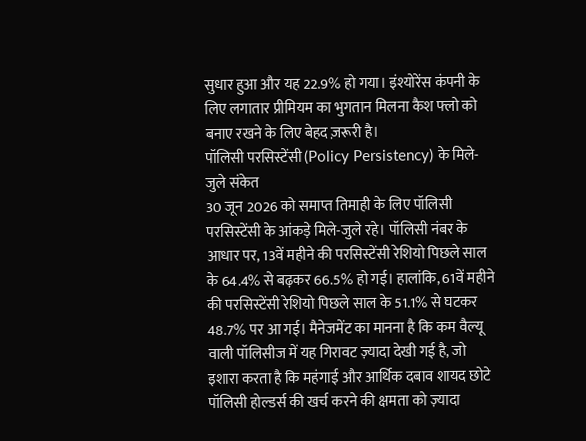सुधार हुआ और यह 22.9% हो गया। इंश्योरेंस कंपनी के लिए लगातार प्रीमियम का भुगतान मिलना कैश फ्लो को बनाए रखने के लिए बेहद ज़रूरी है।
पॉलिसी परसिस्टेंसी (Policy Persistency) के मिले-जुले संकेत
30 जून 2026 को समाप्त तिमाही के लिए पॉलिसी परसिस्टेंसी के आंकड़े मिले-जुले रहे। पॉलिसी नंबर के आधार पर, 13वें महीने की परसिस्टेंसी रेशियो पिछले साल के 64.4% से बढ़कर 66.5% हो गई। हालांकि, 61वें महीने की परसिस्टेंसी रेशियो पिछले साल के 51.1% से घटकर 48.7% पर आ गई। मैनेजमेंट का मानना है कि कम वैल्यू वाली पॉलिसीज में यह गिरावट ज़्यादा देखी गई है, जो इशारा करता है कि महंगाई और आर्थिक दबाव शायद छोटे पॉलिसी होल्डर्स की खर्च करने की क्षमता को ज़्यादा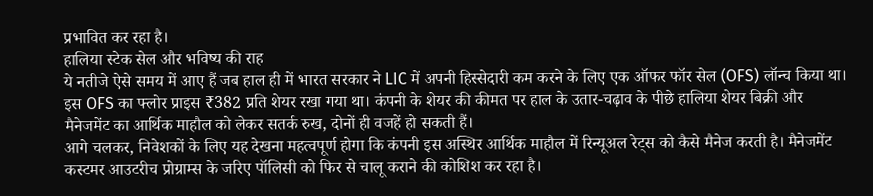प्रभावित कर रहा है।
हालिया स्टेक सेल और भविष्य की राह
ये नतीजे ऐसे समय में आए हैं जब हाल ही में भारत सरकार ने LIC में अपनी हिस्सेदारी कम करने के लिए एक ऑफर फॉर सेल (OFS) लॉन्च किया था। इस OFS का फ्लोर प्राइस ₹382 प्रति शेयर रखा गया था। कंपनी के शेयर की कीमत पर हाल के उतार-चढ़ाव के पीछे हालिया शेयर बिक्री और मैनेजमेंट का आर्थिक माहौल को लेकर सतर्क रुख, दोनों ही वजहें हो सकती हैं।
आगे चलकर, निवेशकों के लिए यह देखना महत्वपूर्ण होगा कि कंपनी इस अस्थिर आर्थिक माहौल में रिन्यूअल रेट्स को कैसे मैनेज करती है। मैनेजमेंट कस्टमर आउटरीच प्रोग्राम्स के जरिए पॉलिसी को फिर से चालू कराने की कोशिश कर रहा है।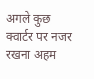अगले कुछ क्वार्टर पर नजर रखना अहम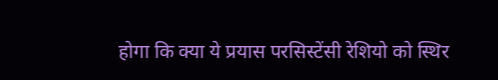होगा कि क्या ये प्रयास परसिस्टेंसी रेशियो को स्थिर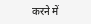करने में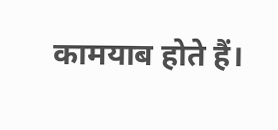कामयाब होते हैं।